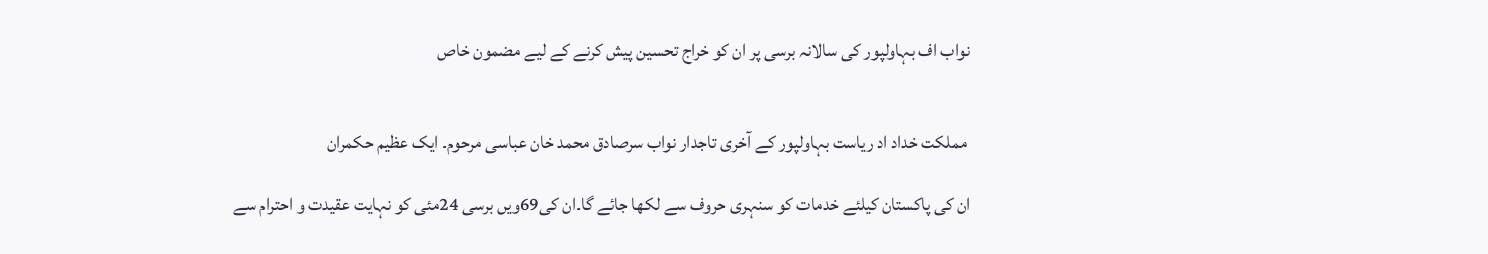نواب اف بہاولپور کی سالانہ برسی پر ان کو خراج تحسین پیش کرنے کے لیے مضمون خاص


 مملکت خداد اد ریاست بہاولپور کے آخری تاجدار نواب سرصادق محمد خان عباسی مرحوم۔ ایک عظیم حکمران

ان کی پاکستان کیلئے خدمات کو سنہری حروف سے لکھا جائے گا۔ان کی69ویں برسی 24مئی کو نہایت عقیدت و احترام سے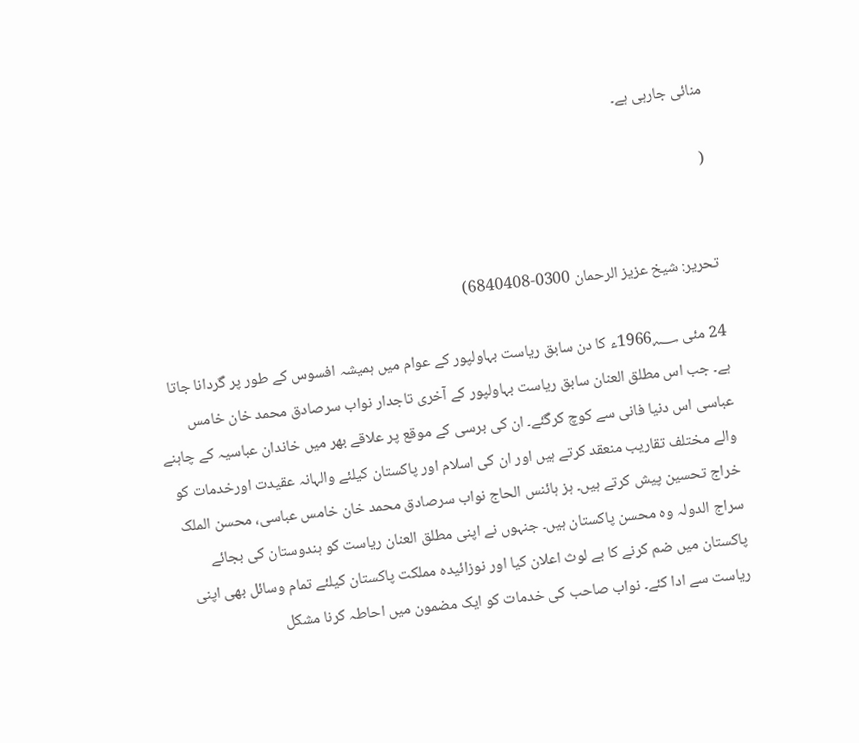منائی جارہی ہے۔

 (


تحریر: شیخ عزیز الرحمان 0300-6840408)

24 مئی 1966؁ء کا دن سابق ریاست بہاولپور کے عوام میں ہمیشہ افسوس کے طور پر گردانا جاتا ہے۔ جب اس مطلق العنان سابق ریاست بہاولپور کے آخری تاجدار نواب سرصادق محمد خان خامس عباسی اس دنیا فانی سے کوچ کرگئے۔ ان کی برسی کے موقع پر علاقے بھر میں خاندان عباسیہ کے چاہنے والے مختلف تقاریب منعقد کرتے ہیں اور ان کی اسلام اور پاکستان کیلئے والہانہ عقیدت اورخدمات کو خراج تحسین پیش کرتے ہیں۔ ہز ہائنس الحاج نواب سرصادق محمد خان خامس عباسی، محسن الملک سراج الدولہ وہ محسن پاکستان ہیں۔ جنہوں نے اپنی مطلق العنان ریاست کو ہندوستان کی بجائے پاکستان میں ضم کرنے کا بے لوث اعلان کیا اور نوزائیدہ مملکت پاکستان کیلئے تمام وسائل بھی اپنی ریاست سے ادا کئے۔ نواب صاحب کی خدمات کو ایک مضمون میں احاطہ کرنا مشکل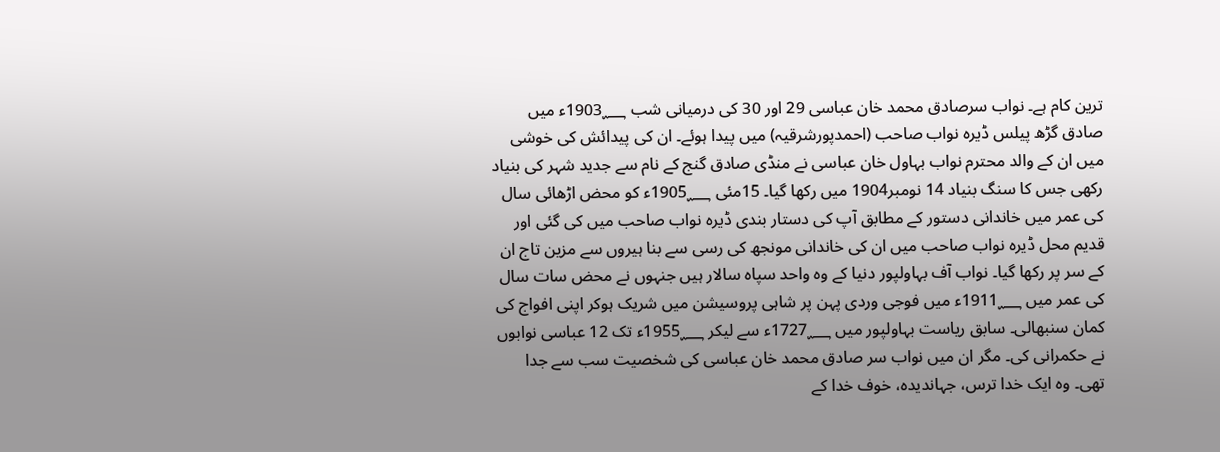ترین کام ہے۔ نواب سرصادق محمد خان عباسی 29 اور 30 کی درمیانی شب 1903؁ء میں صادق گڑھ پیلس ڈیرہ نواب صاحب (احمدپورشرقیہ) میں پیدا ہوئے۔ ان کی پیدائش کی خوشی میں ان کے والد محترم نواب بہاول خان عباسی نے منڈی صادق گنج کے نام سے جدید شہر کی بنیاد رکھی جس کا سنگ بنیاد 14 نومبر1904 میں رکھا گیا۔ 15مئی 1905؁ء کو محض اڑھائی سال کی عمر میں خاندانی دستور کے مطابق آپ کی دستار بندی ڈیرہ نواب صاحب میں کی گئی اور قدیم محل ڈیرہ نواب صاحب میں ان کی خاندانی مونجھ کی رسی سے بنا ہیروں سے مزین تاج ان کے سر پر رکھا گیا۔ نواب آف بہاولپور دنیا کے وہ واحد سپاہ سالار ہیں جنہوں نے محض سات سال کی عمر میں 1911؁ء میں فوجی وردی پہن پر شاہی پروسیشن میں شریک ہوکر اپنی افواج کی کمان سنبھالی۔ سابق ریاست بہاولپور میں 1727؁ء سے لیکر 1955؁ء تک 12 عباسی نوابوں نے حکمرانی کی۔ مگر ان میں نواب سر صادق محمد خان عباسی کی شخصیت سب سے جدا تھی۔ وہ ایک خدا ترس، جہاندیدہ، خوف خدا کے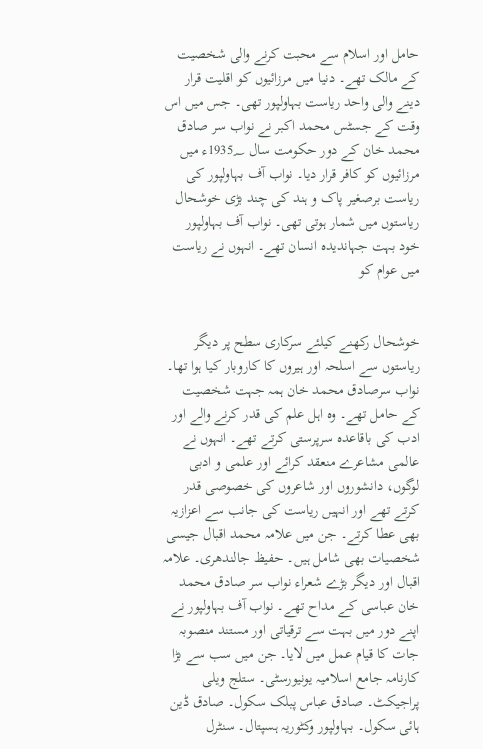حامل اور اسلام سے محبت کرنے والی شخصیت کے مالک تھے۔ دنیا میں مرزائیوں کو اقلیت قرار دینے والی واحد ریاست بہاولپور تھی۔ جس میں اس وقت کے جسٹس محمد اکبر نے نواب سر صادق محمد خان کے دور حکومت سال 1935؁ء میں مرزائیوں کو کافر قرار دیا۔ نواب آف بہاولپور کی ریاست برصغیر پاک و ہند کی چند بڑی خوشحال ریاستوں میں شمار ہوتی تھی۔ نواب آف بہاولپور خود بہت جہاندیدہ انسان تھے۔ انہوں نے ریاست میں عوام کو


خوشحال رکھنے کیلئے سرکاری سطح پر دیگر ریاستوں سے اسلحہ اور ہیروں کا کاروبار کیا ہوا تھا۔ نواب سرصادق محمد خان ہمہ جہت شخصیت کے حامل تھے۔ وہ اہل علم کی قدر کرنے والے اور ادب کی باقاعدہ سرپرستی کرتے تھے۔ انہوں نے عالمی مشاعرے منعقد کرائے اور علمی و ادبی لوگوں، دانشوروں اور شاعروں کی خصوصی قدر کرتے تھے اور انہیں ریاست کی جانب سے اعزازیہ بھی عطا کرتے۔ جن میں علامہ محمد اقبال جیسی شخصیات بھی شامل ہیں۔ حفیظ جالندھری۔ علامہ اقبال اور دیگر بڑے شعراء نواب سر صادق محمد خان عباسی کے مداح تھے۔ نواب آف بہاولپور نے اپنے دور میں بہت سے ترقیاتی اور مستند منصوبہ جات کا قیام عمل میں لایا۔ جن میں سب سے بڑا کارنامہ جامع اسلامیہ یونیورسٹی۔ ستلج ویلی پراجیکٹ۔ صادق عباس پبلک سکول۔ صادق ڈین ہائی سکول۔ بہاولپور وکٹوریہ ہسپتال۔ سنٹرل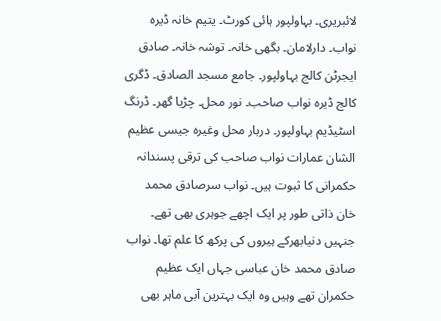لائبریری۔ بہاولپور ہائی کورٹ۔ یتیم خانہ ڈیرہ نواب۔ دارلامان۔ بگھی خانہ۔ توشہ خانہ۔ صادق ایجرٹن کالج بہاولپور۔ جامع مسجد الصادق۔ ڈگری کالج ڈیرہ نواب صاحب۔ نور محل۔ چڑیا گھر۔ ڈرنگ اسٹیڈیم بہاولپور۔ دربار محل وغیرہ جیسی عظیم الشان عمارات نواب صاحب کی ترقی پسندانہ حکمرانی کا ثبوت ہیں۔ نواب سرصادق محمد خان ذاتی طور پر ایک اچھے جوہری بھی تھے۔ جنہیں دنیابھرکے ہیروں کی پرکھ کا علم تھا۔ نواب صادق محمد خان عباسی جہاں ایک عظیم حکمران تھے وہیں وہ ایک بہترین آبی ماہر بھی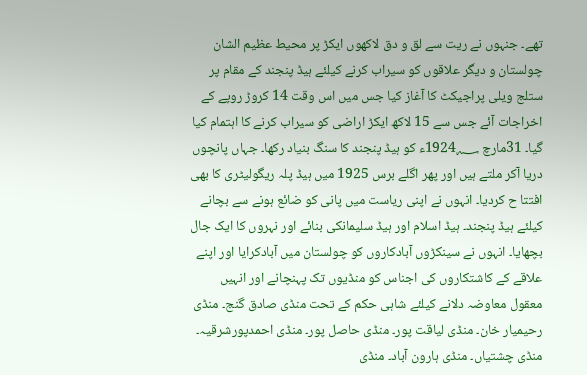تھے۔ جنہوں نے ریت سے لق و دق لاکھوں ایکڑ پر محیط عظیم الشان چولستان و دیگر علاقوں کو سیراب کرنے کیلئے ہیڈ پنجند کے مقام پر ستلج ویلی پراجیکٹ کا آغاز کیا جس میں اس وقت 14 کروڑ روپے کے اخراجات آئے جس سے 15 لاکھ ایکڑ اراضی کو سیراب کرنے کا اہتمام کیا گیا۔ 31مارچ 1924؁ء کو ہیڈ پنجند کا سنگ بنیاد رکھا۔ جہاں پانچوں دریا آکر ملتے ہیں اور پھر اگلے برس 1925 میں ہیڈ پلہ ریگولیٹری کا بھی افتتا ح کردیا۔ انہوں نے اپنی ریاست میں پانی کو ضائع ہونے سے بچانے کیلئے ہیڈ پنجند۔ ہیڈ اسلام اور ہیڈ سلیمانکی بنائے اور نہروں کا ایک جال بچھایا۔ انہوں نے سینکڑوں آبادکاروں کو چولستان میں آبادکرایا اور اپنے علاقے کے کاشتکاروں کی اجناس کو منڈیوں تک پہنچانے اور انہیں معقول معاوضہ دلانے کیلئے شاہی حکم کے تحت منڈی صادق گنج۔ منڈی رحیمیار خان۔ منڈی لیاقت پور۔ منڈی حاصل پور۔ منڈی احمدپورشرقیہ۔ منڈی چشتیاں۔ منڈی ہارون آباد۔ منڈی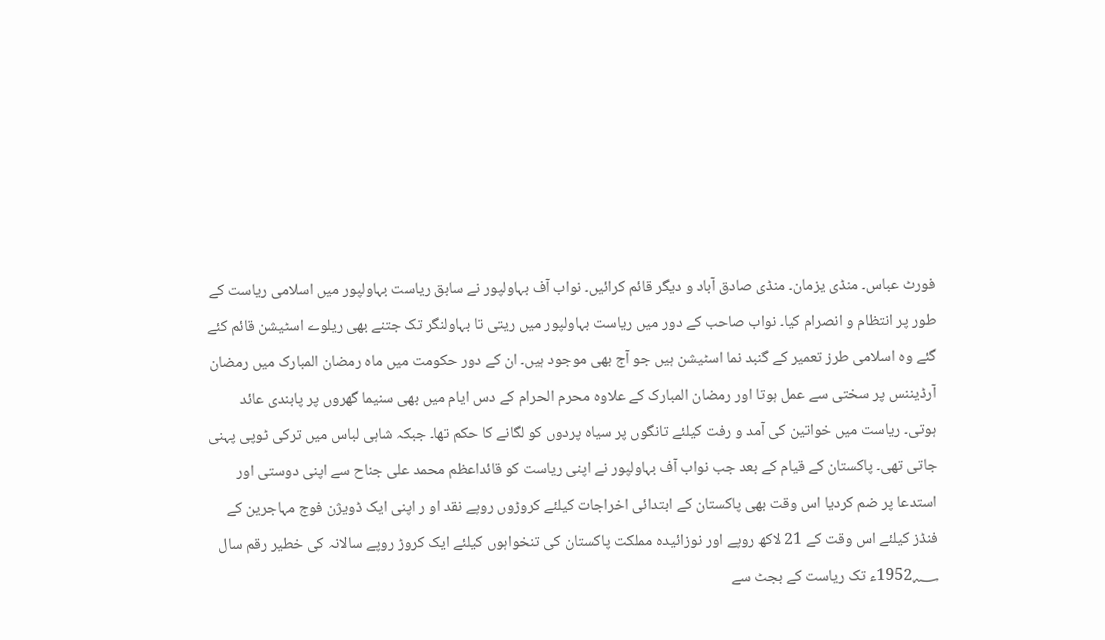فورٹ عباس۔ منڈی یزمان۔ منڈی صادق آباد و دیگر قائم کرائیں۔ نواب آف بہاولپور نے سابق ریاست بہاولپور میں اسلامی ریاست کے طور پر انتظام و انصرام کیا۔ نواب صاحب کے دور میں ریاست بہاولپور میں ریتی تا بہاولنگر تک جتنے بھی ریلوے اسٹیشن قائم کئے گئے وہ اسلامی طرز تعمیر کے گنبد نما اسٹیشن ہیں جو آج بھی موجود ہیں۔ ان کے دور حکومت میں ماہ رمضان المبارک میں رمضان آرڈیننس پر سختی سے عمل ہوتا اور رمضان المبارک کے علاوہ محرم الحرام کے دس ایام میں بھی سنیما گھروں پر پابندی عائد ہوتی۔ ریاست میں خواتین کی آمد و رفت کیلئے تانگوں پر سیاہ پردوں کو لگانے کا حکم تھا۔ جبکہ شاہی لباس میں ترکی ٹوپی پہنی جاتی تھی۔ پاکستان کے قیام کے بعد جب نواب آف بہاولپور نے اپنی ریاست کو قائداعظم محمد علی جناح سے اپنی دوستی اور استدعا پر ضم کردیا اس وقت بھی پاکستان کے ابتدائی اخراجات کیلئے کروڑوں روپے نقد او ر اپنی ایک ڈویژن فوج مہاجرین کے فنڈز کیلئے اس وقت کے 21 لاکھ روپے اور نوزائیدہ مملکت پاکستان کی تنخواہوں کیلئے ایک کروڑ روپے سالانہ کی خطیر رقم سال 1952؁ء تک ریاست کے بجٹ سے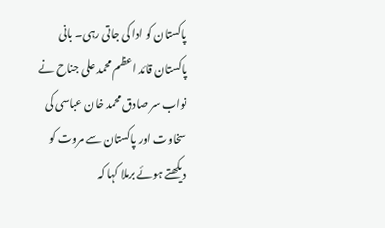پاکستان کو ادا کی جاتی رہی۔ بانی پاکستان قائد اعظم محمد علی جناح نے نواب سر صادق محمد خان عباسی کی سخاوت اور پاکستان سے مروت کو دیکھتے ہوئے برملا کہا کہ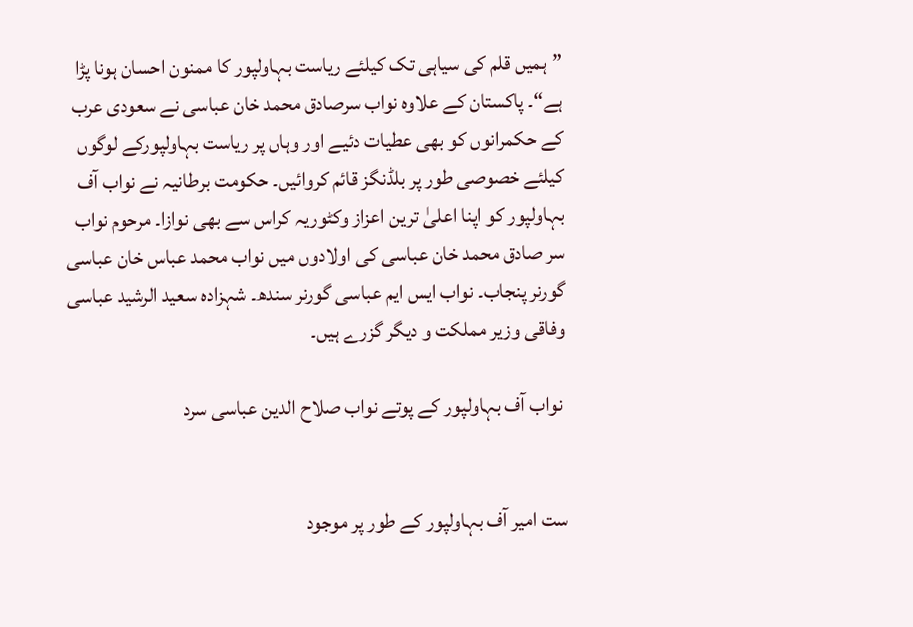”ہمیں قلم کی سیاہی تک کیلئے ریاست بہاولپور کا ممنون احسان ہونا پڑا ہے“۔ پاکستان کے علاوہ نواب سرصادق محمد خان عباسی نے سعودی عرب کے حکمرانوں کو بھی عطیات دئیے اور وہاں پر ریاست بہاولپورکے لوگوں کیلئے خصوصی طور پر بلڈنگز قائم کروائیں۔ حکومت برطانیہ نے نواب آف بہاولپور کو اپنا اعلیٰ ترین اعزاز وکٹوریہ کراس سے بھی نوازا۔ مرحوم نواب سر صادق محمد خان عباسی کی اولادوں میں نواب محمد عباس خان عباسی گورنر پنجاب۔ نواب ایس ایم عباسی گورنر سندھ۔ شہزادہ سعید الرشید عباسی وفاقی وزیر مملکت و دیگر گزرے ہیں۔

 نواب آف بہاولپور کے پوتے نواب صلاح الدین عباسی سرد


ست امیر آف بہاولپور کے طور پر موجود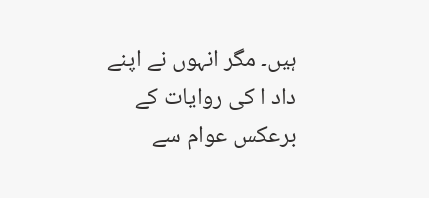ہیں۔ مگر انہوں نے اپنے داد ا کی روایات کے برعکس عوام سے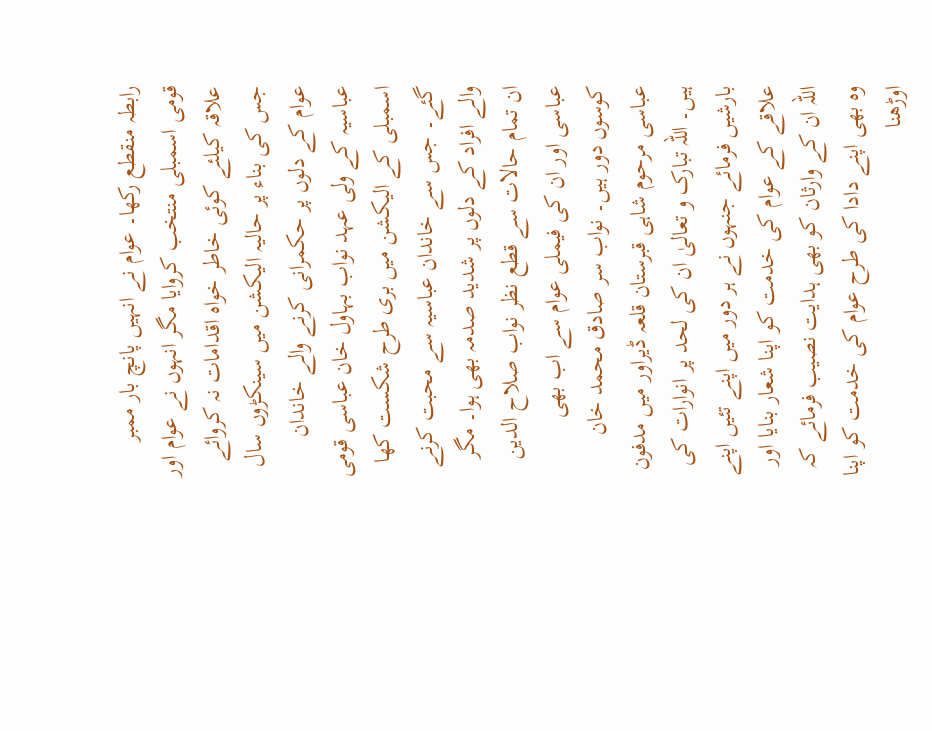رابطہ منقطع رکھا۔ عوام نے انہیں پانچ بار ممبر قومی اسمبلی منتخب کروایا مگر انہوں نے عوام اور علاقہ کیلئے کوئی خاطر خواہ اقدامات نہ کروائے جس کی بناء پر حالیہ الیکشن میں سینکڑوں سال عوام کے دلوں پر حکمرانی کرنے والے خاندان عباسیہ کے ولی عہد نواب بہاول خان عباسی قومی اسمبلی کے الیکشن میں بری طرح شکست کھا گئے۔ جس سے خاندان عباسیہ سے محبت کرنے والے افراد کے دلوں پر شدید صدمہ بھی ہوا۔ مگر ان تمام حالات سے قطع نظر نواب صلاح الدین عباسی اور ان کی فیملی عوام سے اب بھی کوسوں دور ہیں۔ نواب سر صادق محمد خان عباسی مرحوم شاہی قبرستان قلعہ ڈیراور میں مدفون ہیں۔ اللہ تبارک و تعالیٰ ان کی لحد پر انوارات کی بارشیں فرمائے جنہوں نے ہر دور میں اپنے تئیں اپنے علاقے کے عوام کی خدمت کو اپنا شعار بنایا اور اللہ ان کے وارثان کو بھی ہدایت نصیب فرمائے کہ وہ بھی اپنے دادا کی طرح عوام کی خدمت کو اپنا اوڑھنا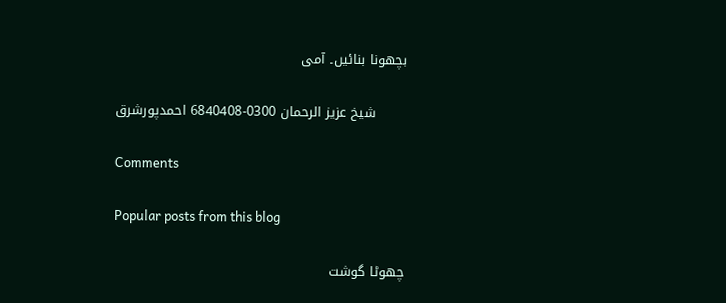بچھونا بنائیں۔ آمی

       شیخ عزیز الرحمان 0300-6840408 احمدپورشرق

Comments

Popular posts from this blog

چھوٹا گوشت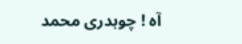آہ ! چوہدری محمد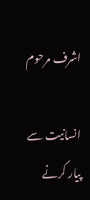اشرف مرحوم

انسانیت سے پیار کرنے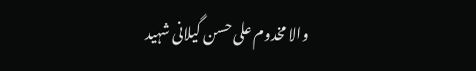والا مخدوم علی حسن گیلانی شہید